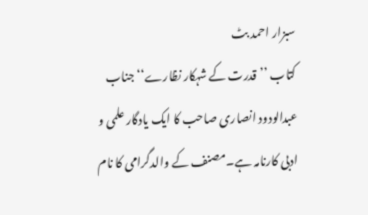سبزار احمد بٹ
کتاب ’’قدرت کے شہکار نظارے‘‘جناب عبدالودود انصاری صاحب کا ایک یادگار علمی و ادبی کارنامہ ہے۔مصنف کے والدگرامی کا نام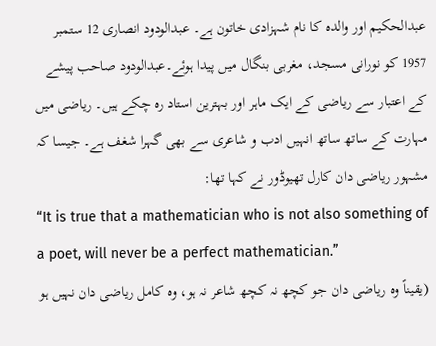عبدالحکیم اور والدہ کا نام شہزادی خاتون ہے۔ عبدالودود انصاری 12 ستمبر 1957 کو نورانی مسجد، مغربی بنگال میں پیدا ہوئے۔عبدالودود صاحب پیشے کے اعتبار سے ریاضی کے ایک ماہر اور بہترین استاد رہ چکے ہیں۔ ریاضی میں مہارت کے ساتھ ساتھ انہیں ادب و شاعری سے بھی گہرا شغف ہے۔ جیسا کہ مشہور ریاضی دان کارل تھیوڈور نے کہا تھا:
“It is true that a mathematician who is not also something of a poet, will never be a perfect mathematician.”
(یقیناً وہ ریاضی دان جو کچھ نہ کچھ شاعر نہ ہو، وہ کامل ریاضی دان نہیں ہو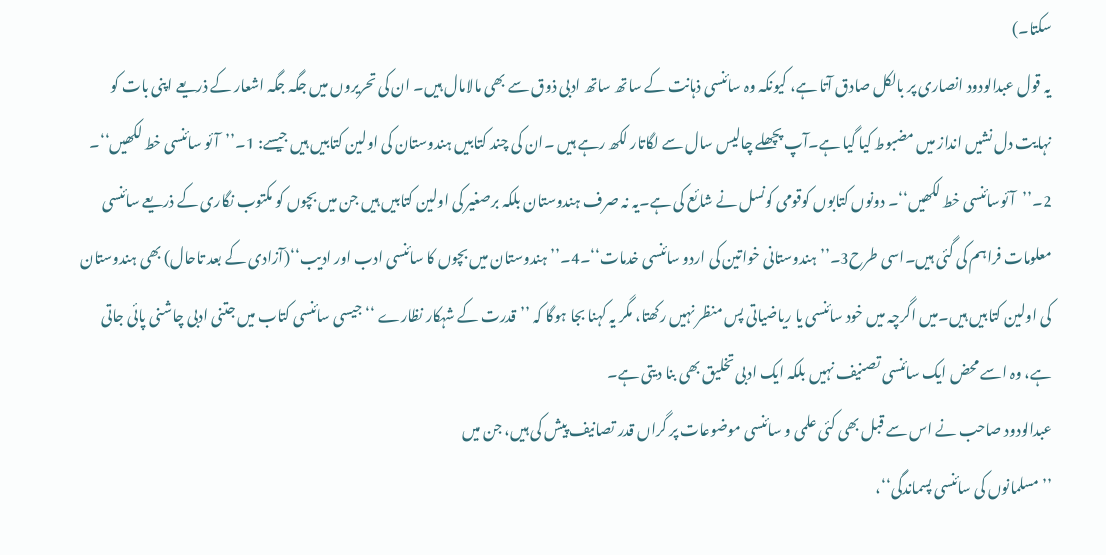سکتا۔)
یہ قول عبدالودود انصاری پر بالکل صادق آتا ہے، کیونکہ وہ سائنسی ذہانت کے ساتھ ساتھ ادبی ذوق سے بھی مالامال ہیں۔ ان کی تحریروں میں جگہ جگہ اشعار کے ذریعے اپنی بات کو نہایت دل نشیں انداز میں مضبوط کیا گیا ہے۔آپ پچھلے چالیس سال سے لگاتار لکھ رہے ہیں ۔ان کی چند کتابیں ہندوستان کی اولین کتابیں ہیں جیسے: 1۔’’آئو سائنسی خط لکھیں‘‘۔ 2۔’’آئوسائنسی خط لکھیں‘‘۔ دونوں کتابوں کوقومی کونسل نے شائع کی ہے۔یہ نہ صرف ہندوستان بلکہ برصغیر کی اولین کتابیں ہیں جن میں بچوں کو مکتوب نگاری کے ذریعے سائنسی معلومات فراہم کی گئی ہیں۔اسی طرح3۔’’ہندوستانی خواتین کی اردو سائنسی خدمات‘‘۔4۔’’ہندوستان میں بچوں کا سائنسی ادب اور ادیب‘‘(آزادی کے بعد تاحال) بھی ہندوستان کی اولین کتابیں ہیں۔میں اگرچہ میں خود سائنسی یا ریاضیاتی پس منظر نہیں رکھتا، مگر یہ کہنا بجا ہوگا کہ ’’قدرت کے شہکار نظارے ‘‘ جیسی سائنسی کتاب میں جتنی ادبی چاشنی پائی جاتی ہے، وہ اسے محض ایک سائنسی تصنیف نہیں بلکہ ایک ادبی تخلیق بھی بنا دیتی ہے۔
عبدالودود صاحب نے اس سے قبل بھی کئی علمی و سائنسی موضوعات پر گراں قدر تصانیف پیش کی ہیں، جن میں
’’مسلمانوں کی سائنسی پسماندگی‘‘،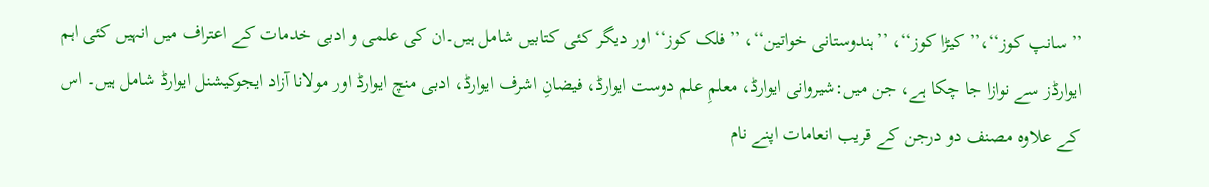’’سانپ کوز‘‘،’’ کیڑا کوز‘‘، ’’ہندوستانی خواتین‘‘، ’’فلک کوز‘‘ اور دیگر کئی کتابیں شامل ہیں۔ان کی علمی و ادبی خدمات کے اعتراف میں انہیں کئی اہم ایوارڈز سے نوازا جا چکا ہے، جن میں:شیروانی ایوارڈ، معلمِ علم دوست ایوارڈ، فیضانِ اشرف ایوارڈ، ادبی منچ ایوارڈ اور مولانا آزاد ایجوکیشنل ایوارڈ شامل ہیں۔ اس کے علاوہ مصنف دو درجن کے قریب انعامات اپنے نام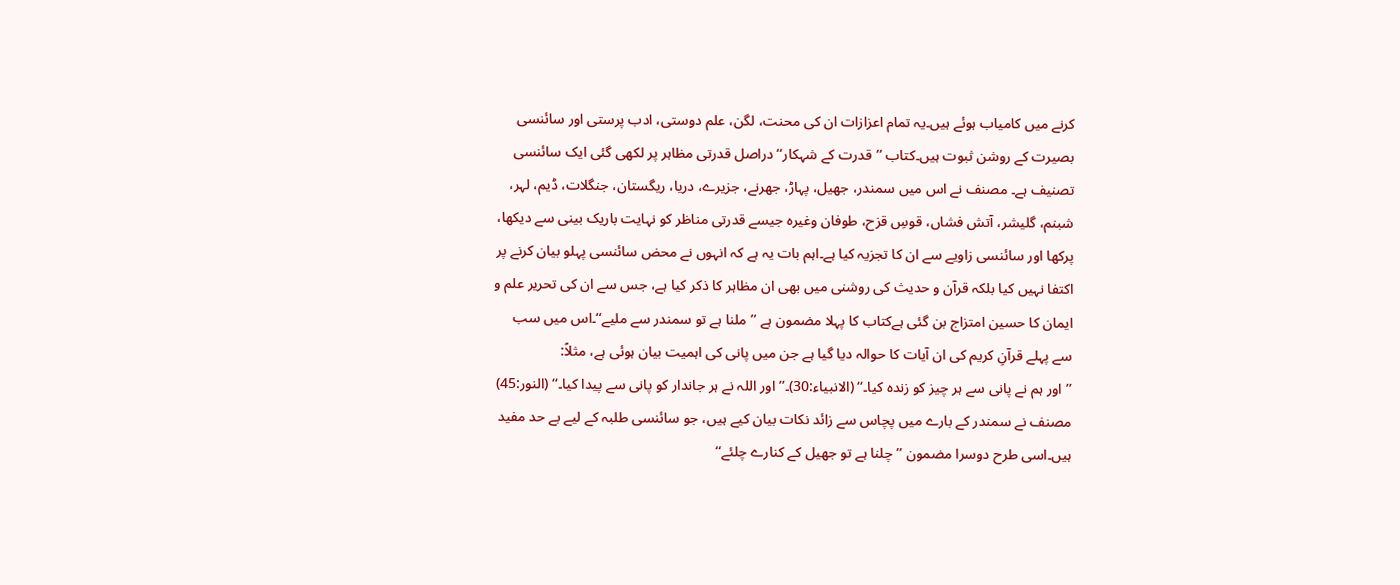کرنے میں کامیاب ہوئے ہیں۔یہ تمام اعزازات ان کی محنت، لگن، علم دوستی، ادب پرستی اور سائنسی بصیرت کے روشن ثبوت ہیں۔کتاب ’’قدرت کے شہکار‘‘ دراصل قدرتی مظاہر پر لکھی گئی ایک سائنسی تصنیف ہے۔ مصنف نے اس میں سمندر، جھیل، پہاڑ، جھرنے، جزیرے، دریا، ریگستان، جنگلات، ڈیم، لہر، شبنم، گلیشر، آتش فشاں، قوسِ قزح، طوفان وغیرہ جیسے قدرتی مناظر کو نہایت باریک بینی سے دیکھا، پرکھا اور سائنسی زاویے سے ان کا تجزیہ کیا ہے۔اہم بات یہ ہے کہ انہوں نے محض سائنسی پہلو بیان کرنے پر اکتفا نہیں کیا بلکہ قرآن و حدیث کی روشنی میں بھی ان مظاہر کا ذکر کیا ہے، جس سے ان کی تحریر علم و ایمان کا حسین امتزاج بن گئی ہےکتاب کا پہلا مضمون ہے ’’ملنا ہے تو سمندر سے ملیے‘‘۔اس میں سب سے پہلے قرآنِ کریم کی ان آیات کا حوالہ دیا گیا ہے جن میں پانی کی اہمیت بیان ہوئی ہے، مثلاً:
’’اور ہم نے پانی سے ہر چیز کو زندہ کیا۔‘‘ (الانبیاء:30)۔’’اور اللہ نے ہر جاندار کو پانی سے پیدا کیا۔‘‘ (النور:45)
مصنف نے سمندر کے بارے میں پچاس سے زائد نکات بیان کیے ہیں، جو سائنسی طلبہ کے لیے بے حد مفید ہیں۔اسی طرح دوسرا مضمون ’’چلنا ہے تو جھیل کے کنارے چلئے‘‘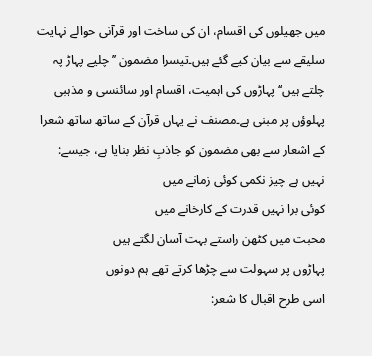میں جھیلوں کی اقسام، ان کی ساخت اور قرآنی حوالے نہایت سلیقے سے بیان کیے گئے ہیں۔تیسرا مضمون ’’چلیے پہاڑ پہ چلتے ہیں‘‘ پہاڑوں کی اہمیت، اقسام اور سائنسی و مذہبی پہلوؤں پر مبنی ہے۔مصنف نے یہاں قرآن کے ساتھ ساتھ شعرا کے اشعار سے بھی مضمون کو جاذبِ نظر بنایا ہے، جیسے:
نہیں ہے چیز نکمی کوئی زمانے میں
کوئی برا نہیں قدرت کے کارخانے میں
محبت میں کٹھن راستے بہت آسان لگتے ہیں
پہاڑوں پر سہولت سے چڑھا کرتے تھے ہم دونوں
اسی طرح اقبال کا شعر: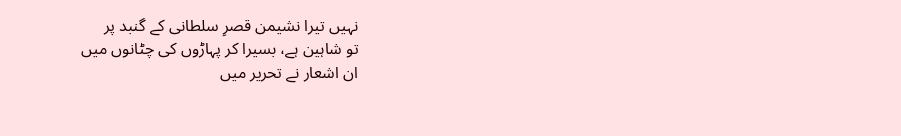نہیں تیرا نشیمن قصرِ سلطانی کے گنبد پر
تو شاہین ہے، بسیرا کر پہاڑوں کی چٹانوں میں
ان اشعار نے تحریر میں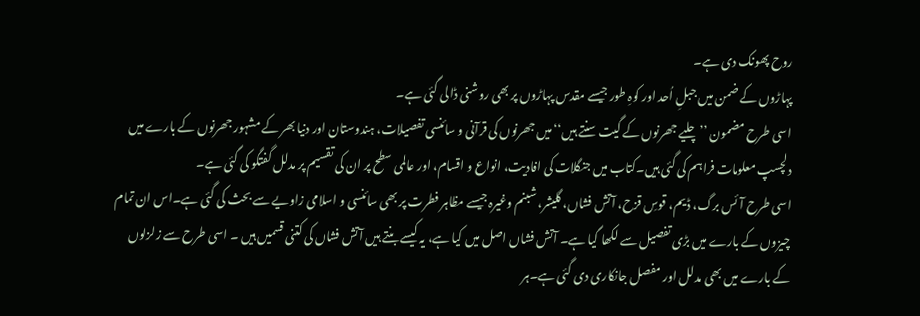روح پھونک دی ہے۔
پہاڑوں کے ضمن میں جبلِ اُحد اور کوہِ طور جیسے مقدس پہاڑوں پر بھی روشنی ڈالی گئی ہے۔
اسی طرح مضمون ’’چلیے جھرنوں کے گیت سنتے ہیں‘‘میں جھرنوں کی قرآنی و سائنسی تفصیلات، ہندوستان اور دنیا بھر کے مشہور جھرنوں کے بارے میں دلچسپ معلومات فراہم کی گئی ہیں۔کتاب میں جنگلات کی افادیت، انواع و اقسام، اور عالمی سطح پر ان کی تقسیم پر مدلل گفتگو کی گئی ہے۔
اسی طرح آئس برگ، ڈیم، قوسِ قزح، آتش فشاں، گلیشر، شبنم وغیرہ جیسے مظاہر فطرت پر بھی سائنسی و اسلامی زاویے سے بحث کی گئی ہے۔اس ان تمام چیزوں کے بارے میں بڑی تفصیل سے لکھا گیا ہے۔ آتش فشاں اصل میں کیا ہے، یہ کیسے بنتے ہیں آتش فشاں کی کتنی قسمیں ہیں ۔ اسی طرح سے زلزلوں کے بارے میں بھی مدلل اور مفصل جانکاری دی گئی ہے۔ہر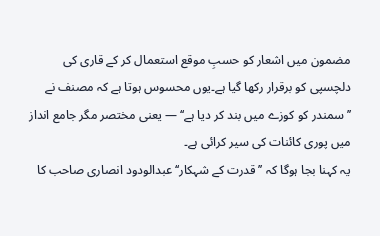مضمون میں اشعار کو حسبِ موقع استعمال کر کے قاری کی دلچسپی کو برقرار رکھا گیا ہے۔یوں محسوس ہوتا ہے کہ مصنف نے ’’سمندر کو کوزے میں بند کر دیا ہے‘‘ — یعنی مختصر مگر جامع انداز میں پوری کائنات کی سیر کرائی ہے۔
یہ کہنا بجا ہوگا کہ ’’قدرت کے شہکار‘‘عبدالودود انصاری صاحب کا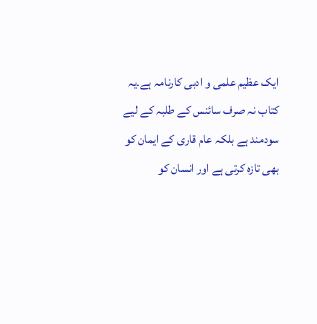ایک عظیم علمی و ادبی کارنامہ ہے۔یہ کتاب نہ صرف سائنس کے طلبہ کے لیے سودمند ہے بلکہ عام قاری کے ایمان کو بھی تازہ کرتی ہے اور انسان کو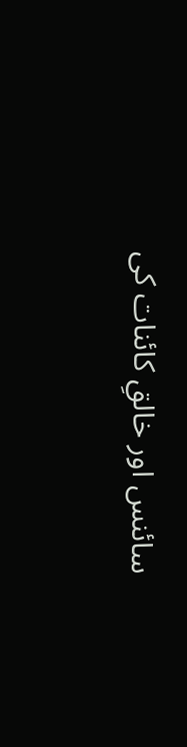سائنس اور خالقِ کائنات کی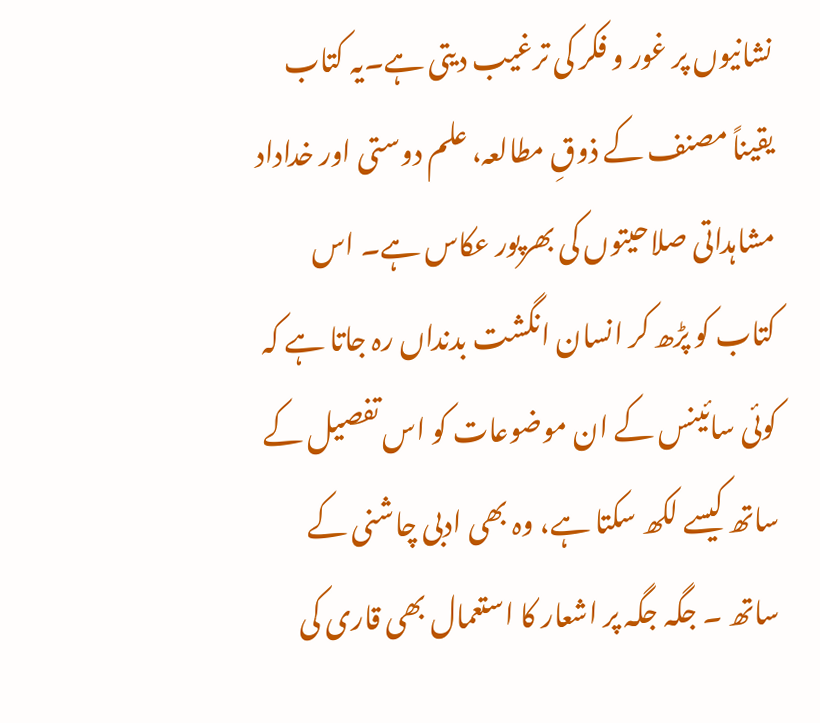نشانیوں پر غور و فکر کی ترغیب دیتی ہے۔یہ کتاب یقیناً مصنف کے ذوقِ مطالعہ، علم دوستی اور خداداد مشاہداتی صلاحیتوں کی بھرپور عکاس ہے۔ اس کتاب کو پڑھ کر انسان انگشت بدنداں رہ جاتا ہے کہ کوئی سائینس کے ان موضوعات کو اس تفصیل کے ساتھ کیسے لکھ سکتا ہے، وہ بھی ادبی چاشنی کے ساتھ ۔ جگہ جگہ پر اشعار کا استعمال بھی قاری کی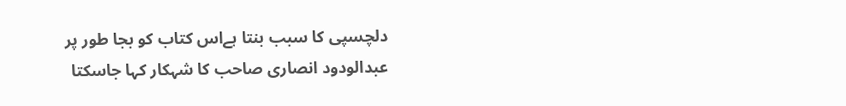دلچسپی کا سبب بنتا ہےاس کتاب کو بجا طور پر عبدالودود انصاری صاحب کا شہکار کہا جاسکتا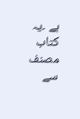ہے ۔یہ کتاب مصنف سے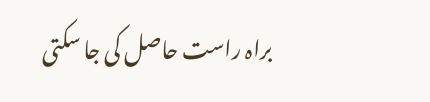براہ راست حاصل کی جا سکتی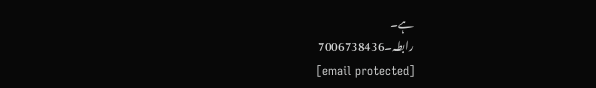ہے۔
رابطہ۔7006738436
[email protected]